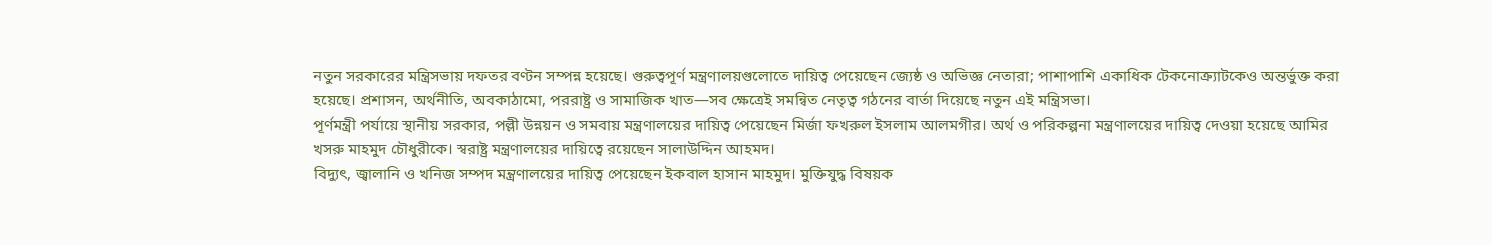নতুন সরকারের মন্ত্রিসভায় দফতর বণ্টন সম্পন্ন হয়েছে। গুরুত্বপূর্ণ মন্ত্রণালয়গুলোতে দায়িত্ব পেয়েছেন জ্যেষ্ঠ ও অভিজ্ঞ নেতারা; পাশাপাশি একাধিক টেকনোক্র্যাটকেও অন্তর্ভুক্ত করা হয়েছে। প্রশাসন, অর্থনীতি, অবকাঠামো, পররাষ্ট্র ও সামাজিক খাত—সব ক্ষেত্রেই সমন্বিত নেতৃত্ব গঠনের বার্তা দিয়েছে নতুন এই মন্ত্রিসভা।
পূর্ণমন্ত্রী পর্যায়ে স্থানীয় সরকার, পল্লী উন্নয়ন ও সমবায় মন্ত্রণালয়ের দায়িত্ব পেয়েছেন মির্জা ফখরুল ইসলাম আলমগীর। অর্থ ও পরিকল্পনা মন্ত্রণালয়ের দায়িত্ব দেওয়া হয়েছে আমির খসরু মাহমুদ চৌধুরীকে। স্বরাষ্ট্র মন্ত্রণালয়ের দায়িত্বে রয়েছেন সালাউদ্দিন আহমদ।
বিদ্যুৎ, জ্বালানি ও খনিজ সম্পদ মন্ত্রণালয়ের দায়িত্ব পেয়েছেন ইকবাল হাসান মাহমুদ। মুক্তিযুদ্ধ বিষয়ক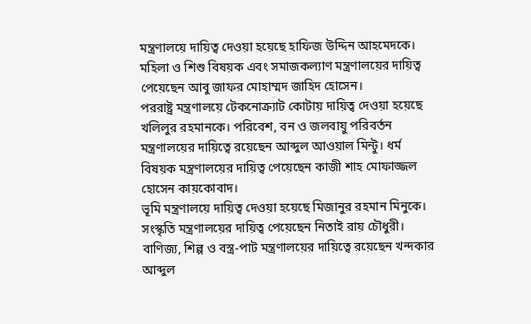মন্ত্রণালয়ে দায়িত্ব দেওয়া হয়েছে হাফিজ উদ্দিন আহমেদকে। মহিলা ও শিশু বিষয়ক এবং সমাজকল্যাণ মন্ত্রণালয়ের দায়িত্ব পেয়েছেন আবু জাফর মোহাম্মদ জাহিদ হোসেন।
পররাষ্ট্র মন্ত্রণালয়ে টেকনোক্র্যাট কোটায় দায়িত্ব দেওয়া হয়েছে খলিলুর রহমানকে। পরিবেশ, বন ও জলবায়ু পরিবর্তন মন্ত্রণালয়ের দায়িত্বে রয়েছেন আব্দুল আওয়াল মিন্টু। ধর্ম বিষয়ক মন্ত্রণালয়ের দায়িত্ব পেয়েছেন কাজী শাহ মোফাজ্জল হোসেন কায়কোবাদ।
ভূমি মন্ত্রণালয়ে দায়িত্ব দেওয়া হয়েছে মিজানুর রহমান মিনুকে। সংস্কৃতি মন্ত্রণালয়ের দায়িত্ব পেয়েছেন নিতাই রায় চৌধুরী। বাণিজ্য, শিল্প ও বস্ত্র-পাট মন্ত্রণালয়ের দায়িত্বে রয়েছেন খন্দকার আব্দুল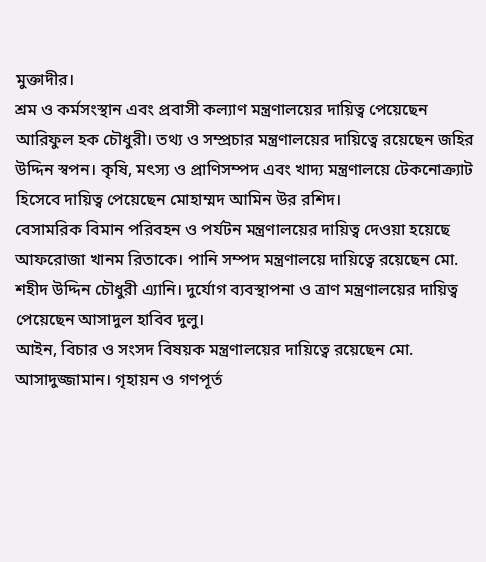মুক্তাদীর।
শ্রম ও কর্মসংস্থান এবং প্রবাসী কল্যাণ মন্ত্রণালয়ের দায়িত্ব পেয়েছেন আরিফুল হক চৌধুরী। তথ্য ও সম্প্রচার মন্ত্রণালয়ের দায়িত্বে রয়েছেন জহির উদ্দিন স্বপন। কৃষি, মৎস্য ও প্রাণিসম্পদ এবং খাদ্য মন্ত্রণালয়ে টেকনোক্র্যাট হিসেবে দায়িত্ব পেয়েছেন মোহাম্মদ আমিন উর রশিদ।
বেসামরিক বিমান পরিবহন ও পর্যটন মন্ত্রণালয়ের দায়িত্ব দেওয়া হয়েছে আফরোজা খানম রিতাকে। পানি সম্পদ মন্ত্রণালয়ে দায়িত্বে রয়েছেন মো. শহীদ উদ্দিন চৌধুরী এ্যানি। দুর্যোগ ব্যবস্থাপনা ও ত্রাণ মন্ত্রণালয়ের দায়িত্ব পেয়েছেন আসাদুল হাবিব দুলু।
আইন, বিচার ও সংসদ বিষয়ক মন্ত্রণালয়ের দায়িত্বে রয়েছেন মো. আসাদুজ্জামান। গৃহায়ন ও গণপূর্ত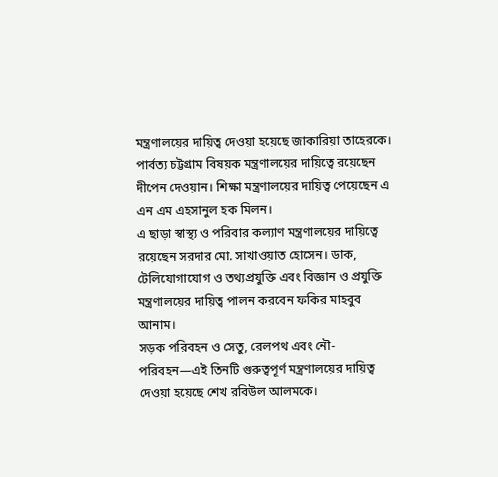মন্ত্রণালয়ের দায়িত্ব দেওয়া হয়েছে জাকারিয়া তাহেরকে। পার্বত্য চট্টগ্রাম বিষয়ক মন্ত্রণালয়ের দায়িত্বে রয়েছেন দীপেন দেওয়ান। শিক্ষা মন্ত্রণালয়ের দায়িত্ব পেয়েছেন এ এন এম এহসানুল হক মিলন।
এ ছাড়া স্বাস্থ্য ও পরিবার কল্যাণ মন্ত্রণালয়ের দায়িত্বে রয়েছেন সরদার মো. সাখাওয়াত হোসেন। ডাক, টেলিযোগাযোগ ও তথ্যপ্রযুক্তি এবং বিজ্ঞান ও প্রযুক্তি মন্ত্রণালয়ের দায়িত্ব পালন করবেন ফকির মাহবুব আনাম।
সড়ক পরিবহন ও সেতু, রেলপথ এবং নৌ-পরিবহন—এই তিনটি গুরুত্বপূর্ণ মন্ত্রণালয়ের দায়িত্ব দেওয়া হয়েছে শেখ রবিউল আলমকে।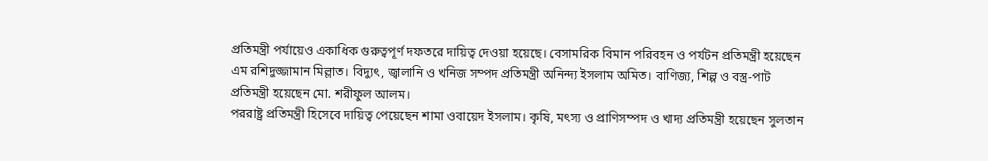প্রতিমন্ত্রী পর্যায়েও একাধিক গুরুত্বপূর্ণ দফতরে দায়িত্ব দেওয়া হয়েছে। বেসামরিক বিমান পরিবহন ও পর্যটন প্রতিমন্ত্রী হয়েছেন এম রশিদুজ্জামান মিল্লাত। বিদ্যুৎ, জ্বালানি ও খনিজ সম্পদ প্রতিমন্ত্রী অনিন্দ্য ইসলাম অমিত। বাণিজ্য, শিল্প ও বস্ত্র-পাট প্রতিমন্ত্রী হয়েছেন মো. শরীফুল আলম।
পররাষ্ট্র প্রতিমন্ত্রী হিসেবে দায়িত্ব পেয়েছেন শামা ওবায়েদ ইসলাম। কৃষি, মৎস্য ও প্রাণিসম্পদ ও খাদ্য প্রতিমন্ত্রী হয়েছেন সুলতান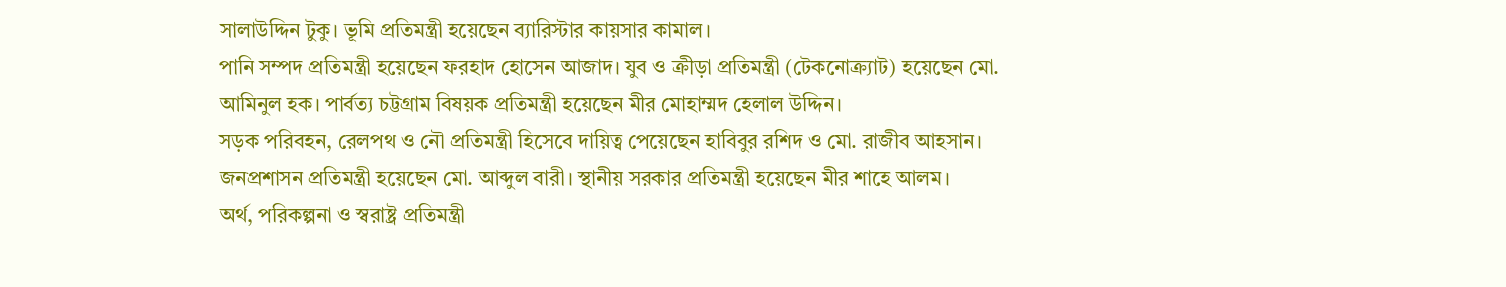সালাউদ্দিন টুকু। ভূমি প্রতিমন্ত্রী হয়েছেন ব্যারিস্টার কায়সার কামাল।
পানি সম্পদ প্রতিমন্ত্রী হয়েছেন ফরহাদ হোসেন আজাদ। যুব ও ক্রীড়া প্রতিমন্ত্রী (টেকনোক্র্যাট) হয়েছেন মো. আমিনুল হক। পার্বত্য চট্টগ্রাম বিষয়ক প্রতিমন্ত্রী হয়েছেন মীর মোহাম্মদ হেলাল উদ্দিন।
সড়ক পরিবহন, রেলপথ ও নৌ প্রতিমন্ত্রী হিসেবে দায়িত্ব পেয়েছেন হাবিবুর রশিদ ও মো. রাজীব আহসান। জনপ্রশাসন প্রতিমন্ত্রী হয়েছেন মো. আব্দুল বারী। স্থানীয় সরকার প্রতিমন্ত্রী হয়েছেন মীর শাহে আলম।
অর্থ, পরিকল্পনা ও স্বরাষ্ট্র প্রতিমন্ত্রী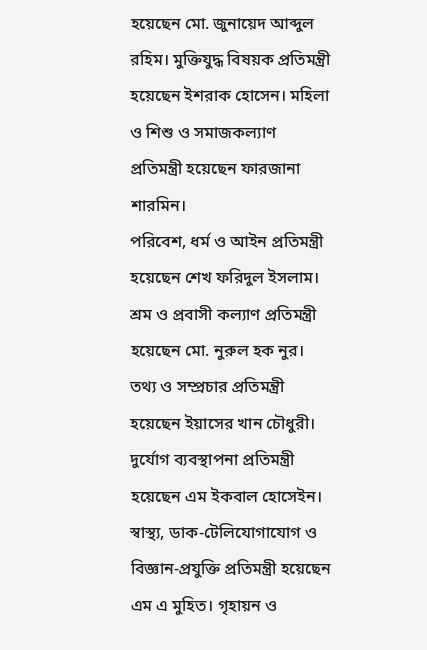হয়েছেন মো. জুনায়েদ আব্দুল রহিম। মুক্তিযুদ্ধ বিষয়ক প্রতিমন্ত্রী হয়েছেন ইশরাক হোসেন। মহিলা ও শিশু ও সমাজকল্যাণ প্রতিমন্ত্রী হয়েছেন ফারজানা শারমিন।
পরিবেশ, ধর্ম ও আইন প্রতিমন্ত্রী হয়েছেন শেখ ফরিদুল ইসলাম। শ্রম ও প্রবাসী কল্যাণ প্রতিমন্ত্রী হয়েছেন মো. নুরুল হক নুর। তথ্য ও সম্প্রচার প্রতিমন্ত্রী হয়েছেন ইয়াসের খান চৌধুরী।
দুর্যোগ ব্যবস্থাপনা প্রতিমন্ত্রী হয়েছেন এম ইকবাল হোসেইন। স্বাস্থ্য, ডাক-টেলিযোগাযোগ ও বিজ্ঞান-প্রযুক্তি প্রতিমন্ত্রী হয়েছেন এম এ মুহিত। গৃহায়ন ও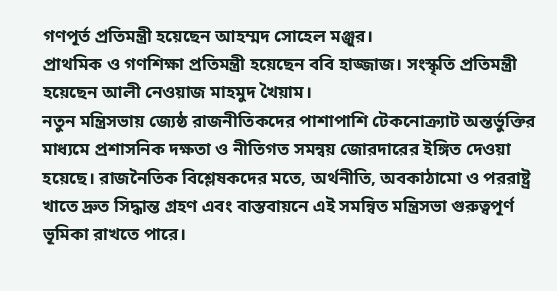গণপূর্ত প্রতিমন্ত্রী হয়েছেন আহম্মদ সোহেল মঞ্জুর।
প্রাথমিক ও গণশিক্ষা প্রতিমন্ত্রী হয়েছেন ববি হাজ্জাজ। সংস্কৃতি প্রতিমন্ত্রী হয়েছেন আলী নেওয়াজ মাহমুদ খৈয়াম।
নতুন মন্ত্রিসভায় জ্যেষ্ঠ রাজনীতিকদের পাশাপাশি টেকনোক্র্যাট অন্তর্ভুক্তির মাধ্যমে প্রশাসনিক দক্ষতা ও নীতিগত সমন্বয় জোরদারের ইঙ্গিত দেওয়া হয়েছে। রাজনৈতিক বিশ্লেষকদের মতে, অর্থনীতি, অবকাঠামো ও পররাষ্ট্র খাতে দ্রুত সিদ্ধান্ত গ্রহণ এবং বাস্তবায়নে এই সমন্বিত মন্ত্রিসভা গুরুত্বপূর্ণ ভূমিকা রাখতে পারে।